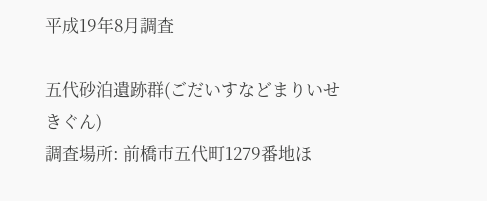平成19年8月調査

五代砂泊遺跡群(ごだいすなどまりいせきぐん)
調査場所: 前橋市五代町1279番地ほ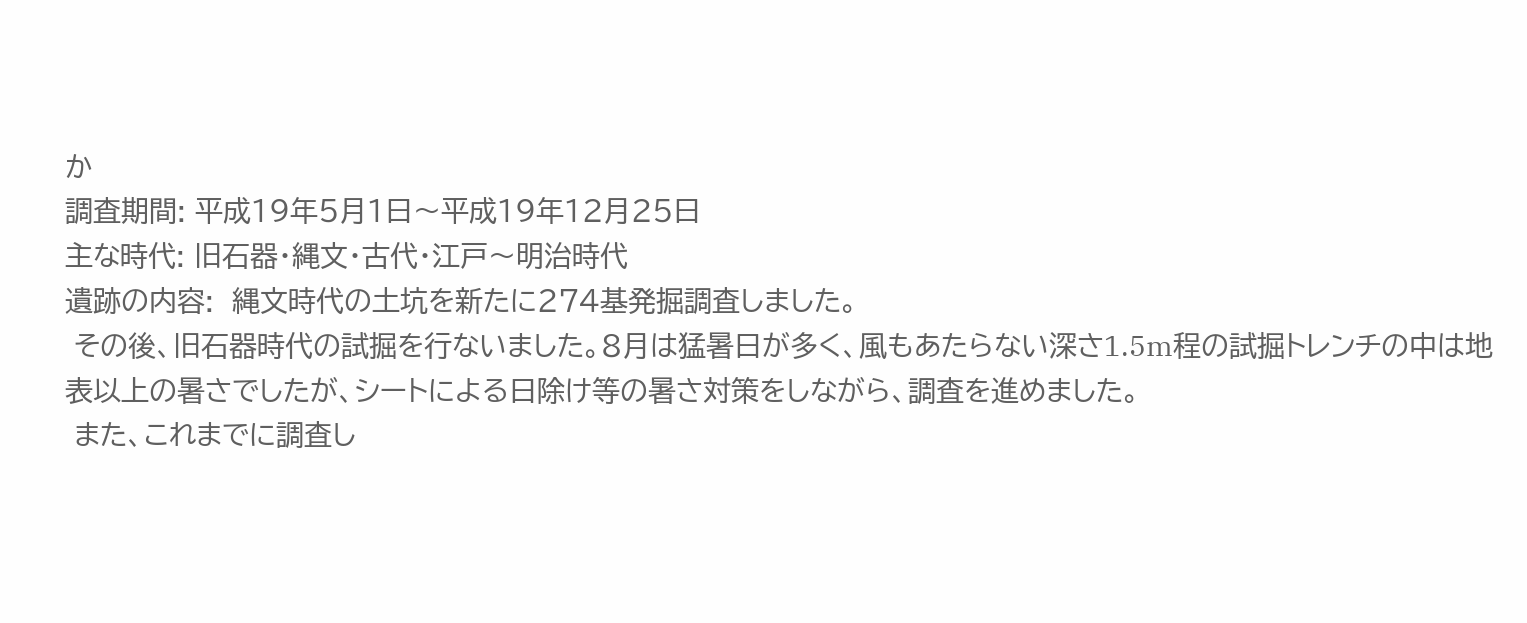か
調査期間: 平成19年5月1日〜平成19年12月25日
主な時代: 旧石器・縄文・古代・江戸〜明治時代
遺跡の内容:  縄文時代の土坑を新たに274基発掘調査しました。
 その後、旧石器時代の試掘を行ないました。8月は猛暑日が多く、風もあたらない深さ1.5m程の試掘トレンチの中は地表以上の暑さでしたが、シートによる日除け等の暑さ対策をしながら、調査を進めました。
 また、これまでに調査し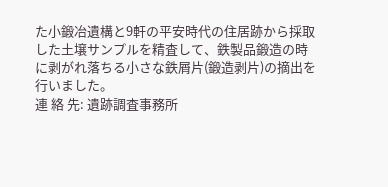た小鍛冶遺構と9軒の平安時代の住居跡から採取した土壌サンプルを精査して、鉄製品鍛造の時に剥がれ落ちる小さな鉄屑片(鍛造剥片)の摘出を行いました。
連 絡 先: 遺跡調査事務所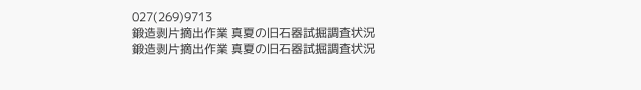027(269)9713
鍛造剥片摘出作業 真夏の旧石器試掘調査状況
鍛造剥片摘出作業 真夏の旧石器試掘調査状況